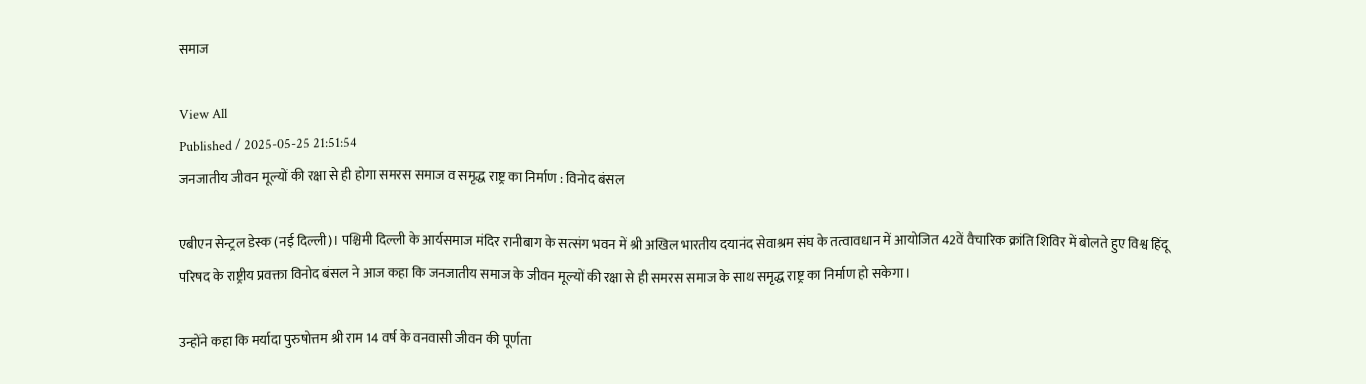समाज

View All
Published / 2025-05-25 21:51:54
जनजातीय जीवन मूल्यों की रक्षा से ही होगा समरस समाज व समृद्ध राष्ट्र का निर्माण : विनोद बंसल

एबीएन सेन्ट्रल डेस्क (नई दिल्ली)। पश्चिमी दिल्ली के आर्यसमाज मंदिर रानीबाग के सत्संग भवन में श्री अखिल भारतीय दयानंद सेवाश्रम संघ के तत्वावधान में आयोजित 42वें वैचारिक क्रांति शिविर में बोलते हुए विश्व हिंदू परिषद के राष्ट्रीय प्रवक्ता विनोद बंसल ने आज कहा कि जनजातीय समाज के जीवन मूल्यों की रक्षा से ही समरस समाज के साथ समृद्ध राष्ट्र का निर्माण हो सकेगा।

उन्होंने कहा कि मर्यादा पुरुषोत्तम श्री राम 14 वर्ष के वनवासी जीवन की पूर्णता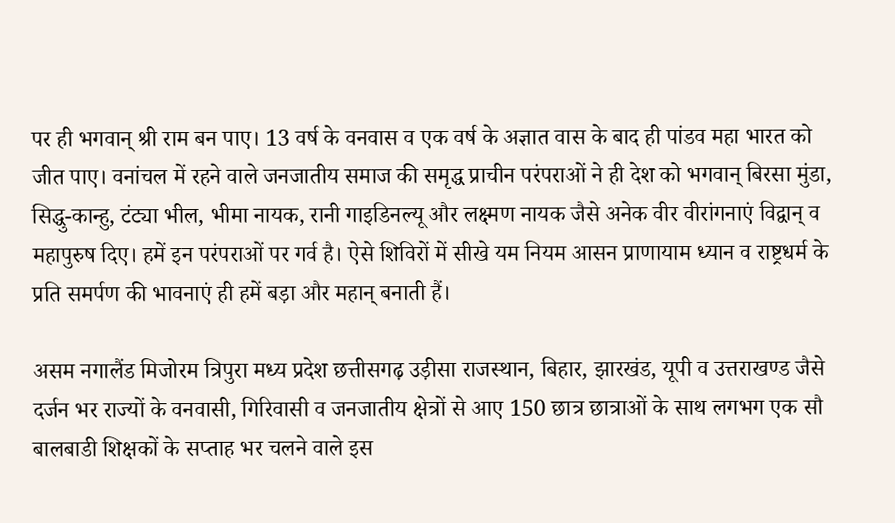पर ही भगवान् श्री राम बन पाए। 13 वर्ष के वनवास व एक वर्ष के अज्ञात वास के बाद ही पांडव महा भारत को जीत पाए। वनांचल में रहने वाले जनजातीय समाज की समृद्ध प्राचीन परंपराओं ने ही देश को भगवान् बिरसा मुंडा, सिद्धु-कान्हु, टंट्या भील, भीमा नायक, रानी गाइडिनल्यू और लक्ष्मण नायक जैसे अनेक वीर वीरांगनाएं विद्वान् व महापुरुष दिए। हमें इन परंपराओं पर गर्व है। ऐसे शिविरों में सीखे यम नियम आसन प्राणायाम ध्यान व राष्ट्रधर्म के प्रति समर्पण की भावनाएं ही हमें बड़ा और महान् बनाती हैं।

असम नगालैंड मिजोरम त्रिपुरा मध्य प्रदेश छत्तीसगढ़ उड़ीसा राजस्थान, बिहार, झारखंड, यूपी व उत्तराखण्ड जैसे दर्जन भर राज्यों के वनवासी, गिरिवासी व जनजातीय क्षेत्रों से आए 150 छात्र छात्राओं के साथ लगभग एक सौ बालबाडी शिक्षकों के सप्ताह भर चलने वाले इस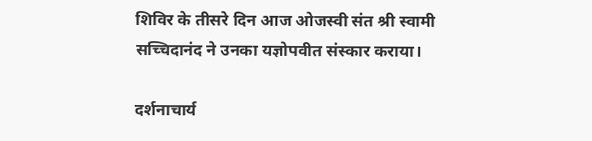शिविर के तीसरे दिन आज ओजस्वी संत श्री स्वामी सच्चिदानंद ने उनका यज्ञोपवीत संस्कार कराया।

दर्शनाचार्य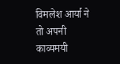विमलेश आर्या ने तो अपनी काव्यमयी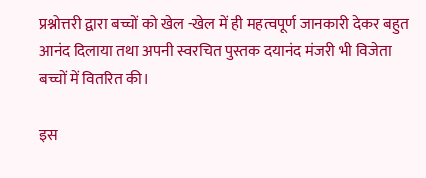प्रश्नोत्तरी द्वारा बच्चों को खेल -खेल में ही महत्वपूर्ण जानकारी देकर बहुत आनंद दिलाया तथा अपनी स्वरचित पुस्तक दयानंद मंजरी भी विजेता बच्चों में वितरित की।

इस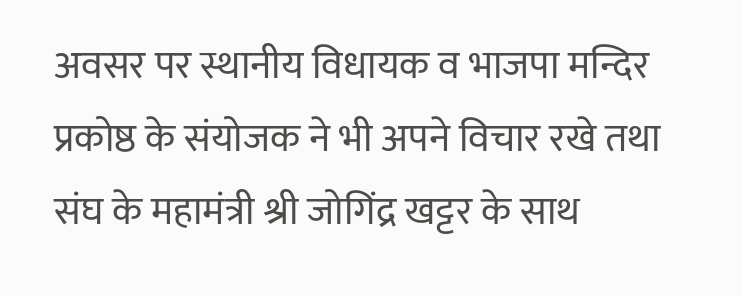अवसर पर स्थानीय विधायक व भाजपा मन्दिर प्रकोष्ठ के संयोजक ने भी अपने विचार रखे तथा संघ के महामंत्री श्री जोगिंद्र खट्टर के साथ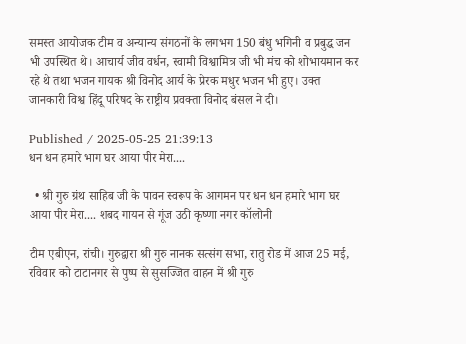समस्त आयोजक टीम व अन्यान्य संगठनों के लगभग 150 बंधु भगिनी व प्रबुद्ध जन भी उपस्थित थे। आचार्य जीव वर्धन, स्वामी विश्वामित्र जी भी मंच को शोभायमान कर रहे थे तथा भजन गायक श्री विनोद आर्य के प्रेरक मधुर भजन भी हुए। उक्त जानकारी विश्व हिंदू परिषद के राष्ट्रीय प्रवक्ता विनोद बंसल ने दी।

Published / 2025-05-25 21:39:13
धन धन हमारे भाग घर आया पीर मेरा....

  • श्री गुरु ग्रंथ साहिब जी के पावन स्वरूप के आगमन पर धन धन हमारे भाग घर आया पीर मेरा.... शबद गायन से गूंज उठी कृष्णा नगर कॉलोनी

टीम एबीएन, रांची। गुरुद्वारा श्री गुरु नानक सत्संग सभा, रातु रोड में आज 25 मई, रविवार को टाटानगर से पुष्प से सुसज्जित वाहन में श्री गुरु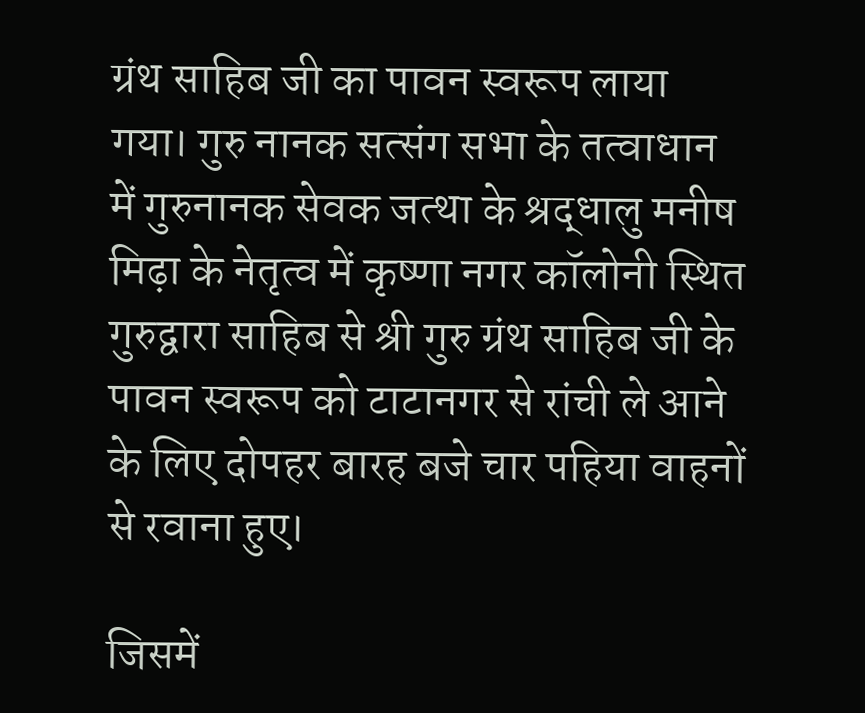ग्रंथ साहिब जी का पावन स्वरूप लाया गया। गुरु नानक सत्संग सभा के तत्वाधान में गुरुनानक सेवक जत्था के श्रद्धालु मनीष मिढ़ा के नेतृत्व में कृष्णा नगर कॉलोनी स्थित गुरुद्वारा साहिब से श्री गुरु ग्रंथ साहिब जी के पावन स्वरूप को टाटानगर से रांची ले आने के लिए दोपहर बारह बजे चार पहिया वाहनों से रवाना हुए।

जिसमें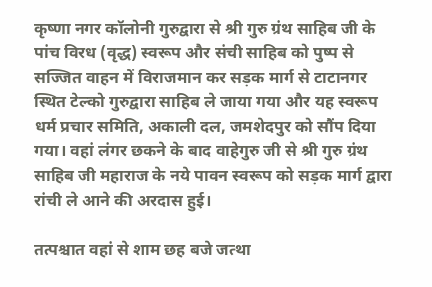कृष्णा नगर कॉलोनी गुरुद्वारा से श्री गुरु ग्रंथ साहिब जी के पांच विरध (वृद्ध) स्वरूप और संची साहिब को पुष्प से सज्जित वाहन में विराजमान कर सड़क मार्ग से टाटानगर स्थित टेल्को गुरुद्वारा साहिब ले जाया गया और यह स्वरूप धर्म प्रचार समिति, अकाली दल, जमशेदपुर को सौंप दिया गया। वहां लंगर छकने के बाद वाहेगुरु जी से श्री गुरु ग्रंथ साहिब जी महाराज के नये पावन स्वरूप को सड़क मार्ग द्वारा रांची ले आने की अरदास हुई।

तत्पश्चात वहां से शाम छह बजे जत्था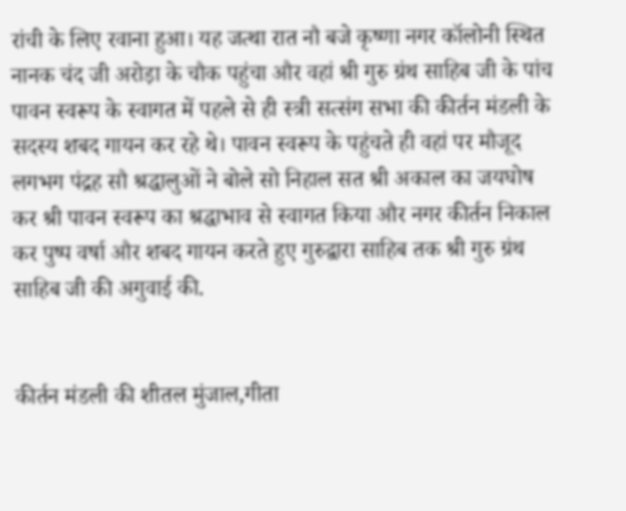रांची के लिए रवाना हुआ। यह जत्था रात नौ बजे कृष्णा नगर कॉलोनी स्थित नानक चंद जी अरोड़ा के चौक पहुंचा और वहां श्री गुरु ग्रंथ साहिब जी के पांच पावन स्वरूप के स्वागत में पहले से ही स्त्री सत्संग सभा की कीर्तन मंडली के सदस्य शबद गायन कर रहे थे। पावन स्वरूप के पहुंचते ही वहां पर मौजूद लगभग पंद्रह सौ श्रद्धालुओं ने बोले सो निहाल सत श्री अकाल का जयघोष कर श्री पावन स्वरूप का श्रद्धाभाव से स्वागत किया और नगर कीर्तन निकाल कर पुष्प वर्षा और शबद गायन करते हुए गुरुद्वारा साहिब तक श्री गुरु ग्रंथ साहिब जी की अगुवाई की.


कीर्तन मंडली की शीतल मुंजाल,गीता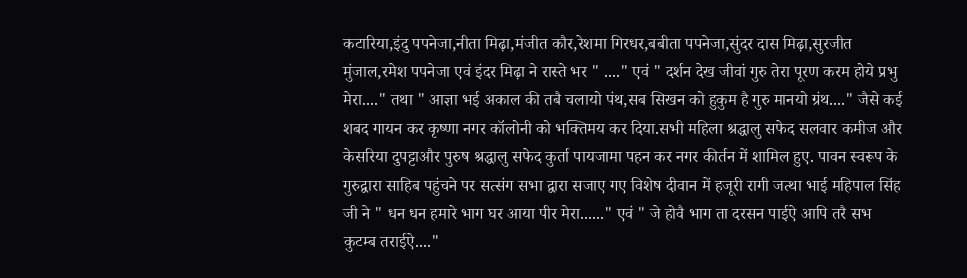कटारिया,इंदु पपनेजा,नीता मिढ़ा,मंजीत कौर,रेशमा गिरधर,बबीता पपनेजा,सुंदर दास मिढ़ा,सुरजीत मुंजाल,रमेश पपनेजा एवं इंदर मिढ़ा ने रास्ते भर " ...." एवं " दर्शन देख जीवां गुरु तेरा पूरण करम होये प्रभु मेरा...." तथा " आज्ञा भई अकाल की तबै चलायो पंथ,सब सिखन को हुकुम है गुरु मानयो ग्रंथ...." जैसे कई शबद गायन कर कृष्णा नगर कॉलोनी को भक्तिमय कर दिया.सभी महिला श्रद्धालु सफेद सलवार कमीज और केसरिया दुपट्टाऔर पुरुष श्रद्धालु सफेद कुर्ता पायजामा पहन कर नगर कीर्तन में शामिल हुए. पावन स्वरूप के गुरुद्वारा साहिब पहुंचने पर सत्संग सभा द्वारा सजाए गए विशेष दीवान में हजूरी रागी जत्था भाई महिपाल सिंह जी ने " धन धन हमारे भाग घर आया पीर मेरा......" एवं " जे होवै भाग ता दरसन पाईऐ आपि तरै सभ कुटम्ब तराईऐ...."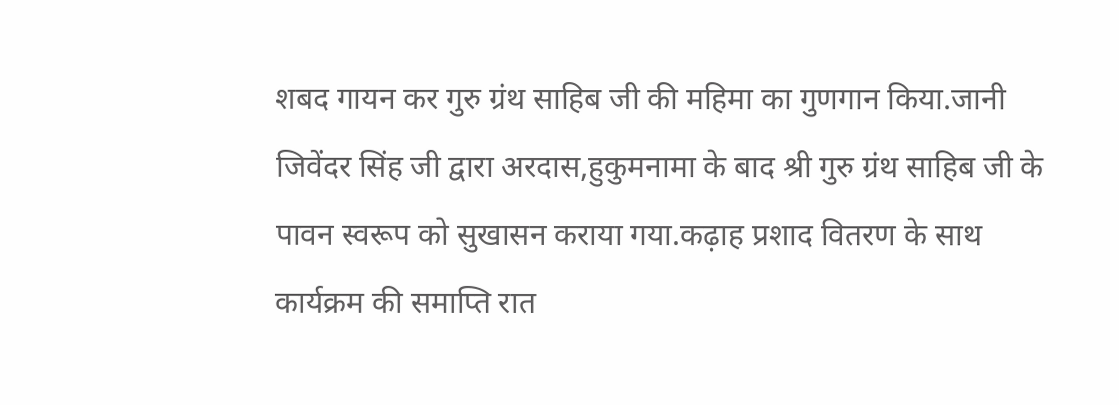शबद गायन कर गुरु ग्रंथ साहिब जी की महिमा का गुणगान किया.जानी जिवेंदर सिंह जी द्वारा अरदास,हुकुमनामा के बाद श्री गुरु ग्रंथ साहिब जी के पावन स्वरूप को सुखासन कराया गया.कढ़ाह प्रशाद वितरण के साथ कार्यक्रम की समाप्ति रात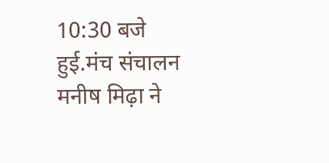10:30 बजे हुई.मंच संचालन मनीष मिढ़ा ने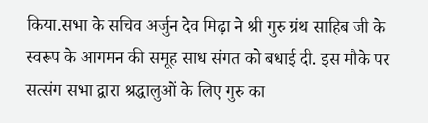किया.सभा के सचिव अर्जुन देव मिढ़ा ने श्री गुरु ग्रंथ साहिब जी के स्वरूप के आगमन की समूह साध संगत को बधाई दी. इस मौके पर सत्संग सभा द्वारा श्रद्धालुओं के लिए गुरु का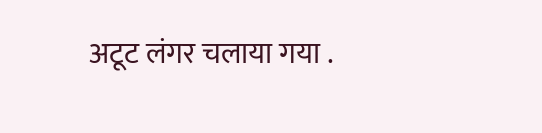अटूट लंगर चलाया गया .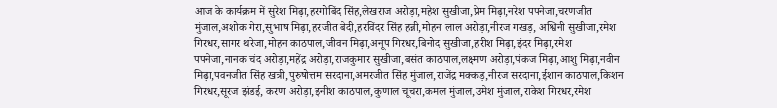आज के कार्यक्रम में सुरेश मिढ़ा,हरगोबिंद सिंह,लेखराज अरोड़ा,महेश सुखीजा,प्रेम मिढ़ा,नरेश पपनेजा,चरणजीत मुंजाल,अशोक गेरा,सुभाष मिढ़ा,हरजीत बेदी,हरविंदर सिंह हन्नी,मोहन लाल अरोड़ा,नीरज गखड़, अश्विनी सुखीजा,रमेश गिरधर,सागर थरेजा,मोहन काठपाल,जीवन मिढ़ा,अनूप गिरधर,बिनोद सुखीजा,हरीश मिढ़ा,इंदर मिढ़ा,रमेश पपनेजा,नानक चंद अरोड़ा,महेंद्र अरोड़ा,राजकुमार सुखीजा,बसंत काठपाल,लक्ष्मण अरोड़ा,पंकज मिढ़ा,आशु मिढ़ा,नवीन मिढ़ा,पवनजीत सिंह खत्री,पुरुषोत्तम सरदाना,अमरजीत सिंह मुंजाल,राजेंद्र मक्कड़,नीरज सरदाना,ईशान काठपाल,किशन गिरधर,सूरज झंडई, करण अरोड़ा,इनीश काठपाल,कुणाल चूचरा,कमल मुंजाल,उमेश मुंजाल,राकेश गिरधर,रमेश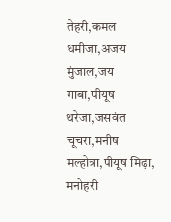तेहरी,कमल धमीजा,अजय मुंजाल,जय गाबा,पीयूष थरेजा,जसवंत चूचरा,मनीष मल्होत्रा,पीयूष मिढ़ा, मनोहरी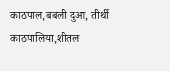काठपाल,बबली दुआ, तीर्थी काठपालिया,शीतल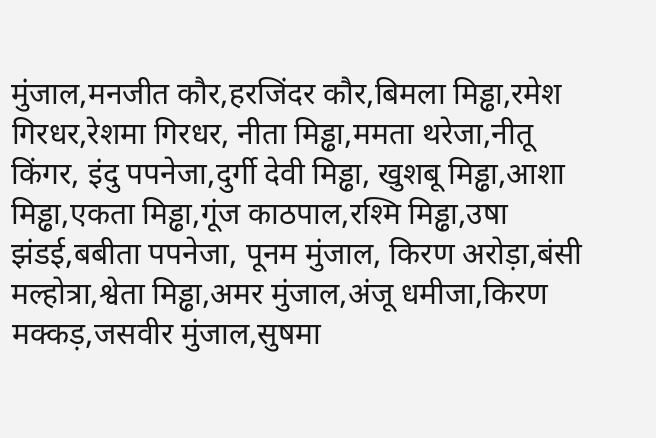मुंजाल,मनजीत कौर,हरजिंदर कौर,बिमला मिड्ढा,रमेश गिरधर,रेशमा गिरधर, नीता मिड्ढा,ममता थरेजा,नीतू किंगर, इंदु पपनेजा,दुर्गी देवी मिड्ढा, खुशबू मिड्ढा,आशा मिड्ढा,एकता मिड्ढा,गूंज काठपाल,रश्मि मिड्ढा,उषा झंडई,बबीता पपनेजा, पूनम मुंजाल, किरण अरोड़ा,बंसी मल्होत्रा,श्वेता मिड्ढा,अमर मुंजाल,अंजू धमीजा,किरण मक्कड़,जसवीर मुंजाल,सुषमा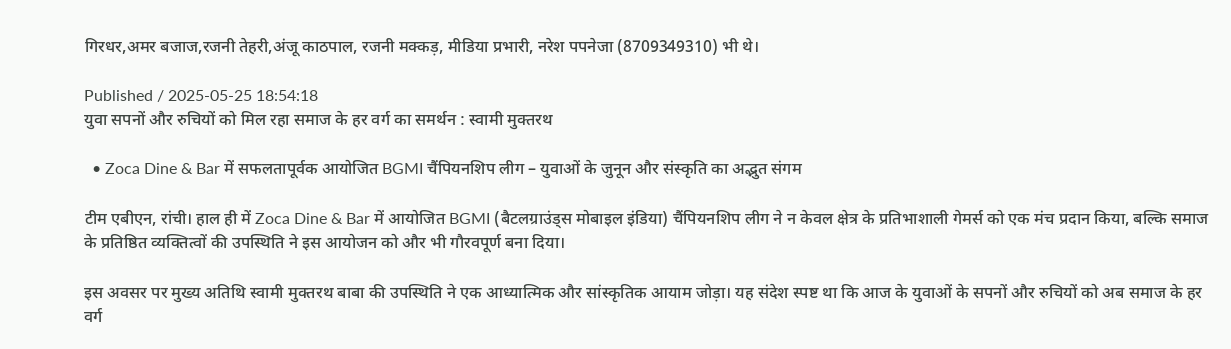गिरधर,अमर बजाज,रजनी तेहरी,अंजू काठपाल, रजनी मक्कड़, मीडिया प्रभारी, नरेश पपनेजा (8709349310) भी थे।

Published / 2025-05-25 18:54:18
युवा सपनों और रुचियों को मिल रहा समाज के हर वर्ग का समर्थन : स्वामी मुक्तरथ

  • Zoca Dine & Bar में सफलतापूर्वक आयोजित BGMI चैंपियनशिप लीग – युवाओं के जुनून और संस्कृति का अद्भुत संगम

टीम एबीएन, रांची। हाल ही में Zoca Dine & Bar में आयोजित BGMI (बैटलग्राउंड्स मोबाइल इंडिया) चैंपियनशिप लीग ने न केवल क्षेत्र के प्रतिभाशाली गेमर्स को एक मंच प्रदान किया, बल्कि समाज के प्रतिष्ठित व्यक्तित्वों की उपस्थिति ने इस आयोजन को और भी गौरवपूर्ण बना दिया।

इस अवसर पर मुख्य अतिथि स्वामी मुक्तरथ बाबा की उपस्थिति ने एक आध्यात्मिक और सांस्कृतिक आयाम जोड़ा। यह संदेश स्पष्ट था कि आज के युवाओं के सपनों और रुचियों को अब समाज के हर वर्ग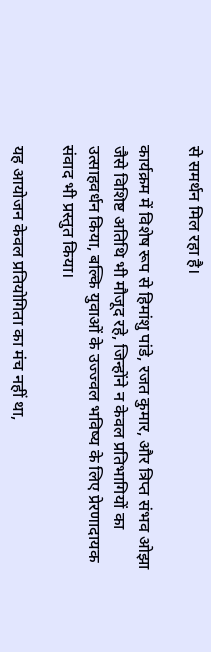से समर्थन मिल रहा है।

कार्यक्रम में विशेष रूप से हिमांशु पांडे, रजत कुमार, और त्रिप्त संभव ओझा जैसे विशिष्ट अतिथि भी मौजूद रहे, जिन्होंने न केवल प्रतिभागियों का उत्साहवर्धन किया, बल्कि युवाओं के उज्ज्वल भविष्य के लिए प्रेरणादायक संवाद भी प्रस्तुत किया।

यह आयोजन केवल प्रतियोगिता का मंच नहीं था,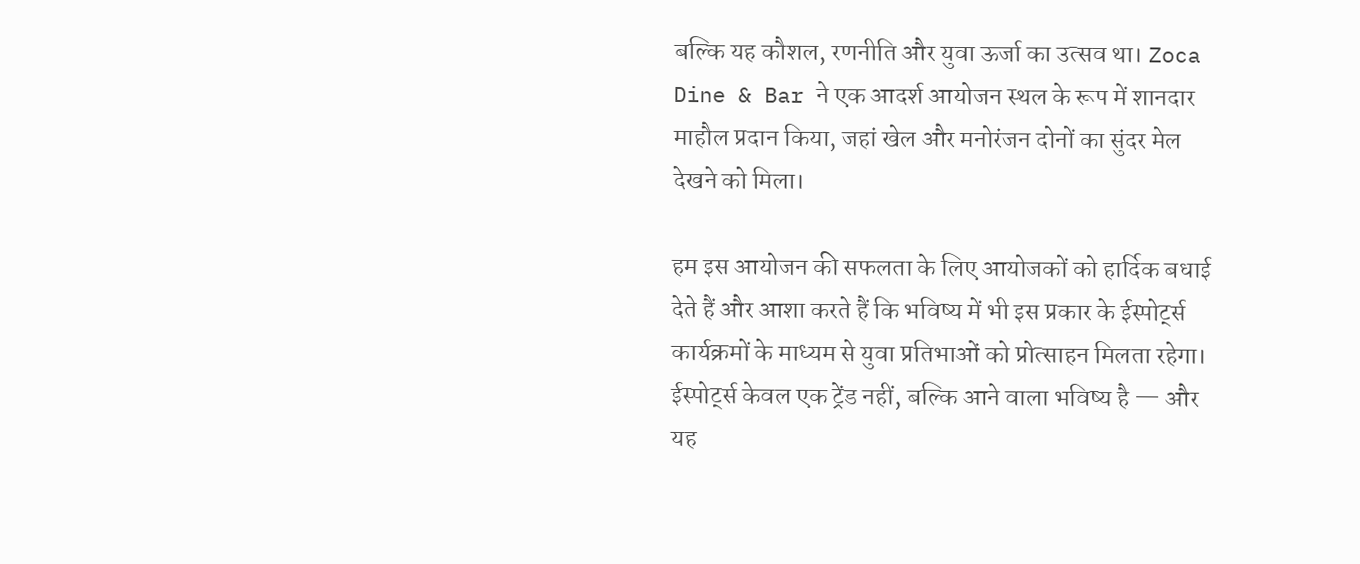बल्कि यह कौशल, रणनीति और युवा ऊर्जा का उत्सव था। Zoca Dine & Bar ने एक आदर्श आयोजन स्थल के रूप में शानदार माहौल प्रदान किया, जहां खेल और मनोरंजन दोनों का सुंदर मेल देखने को मिला।

हम इस आयोजन की सफलता के लिए आयोजकों को हार्दिक बधाई देते हैं और आशा करते हैं कि भविष्य में भी इस प्रकार के ईस्पोर्ट्स कार्यक्रमों के माध्यम से युवा प्रतिभाओं को प्रोत्साहन मिलता रहेगा। ईस्पोर्ट्स केवल एक ट्रेंड नहीं, बल्कि आने वाला भविष्य है — और यह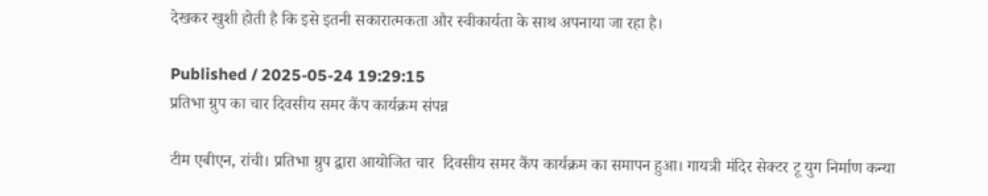देखकर खुशी होती है कि इसे इतनी सकारात्मकता और स्वीकार्यता के साथ अपनाया जा रहा है।

Published / 2025-05-24 19:29:15
प्रतिभा ग्रुप का चार दिवसीय समर कैंप कार्यक्रम संपन्न

टीम एबीएन, रांची। प्रतिभा ग्रुप द्वारा आयोजित चार  दिवसीय समर कैंप कार्यक्रम का समापन हुआ। गायत्री मंदिर सेक्टर टू युग निर्माण कन्या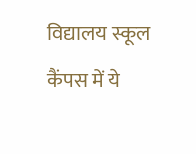विद्यालय स्कूल कैंपस में ये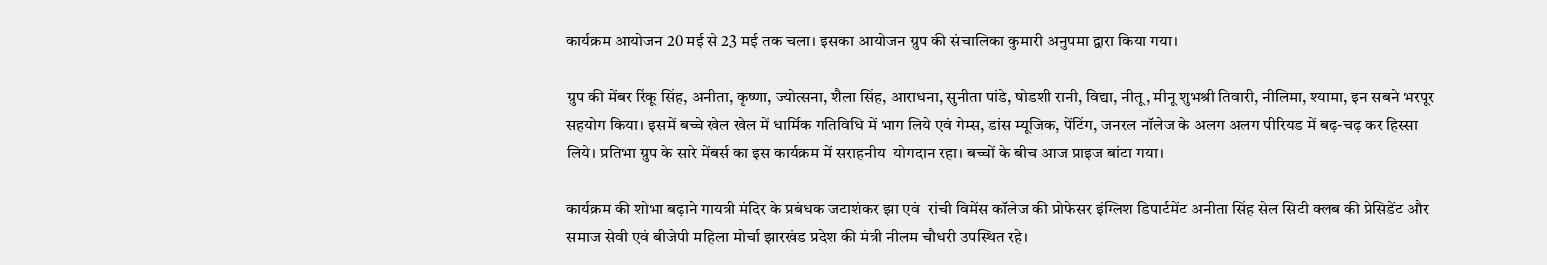कार्यक्रम आयोजन 20 मई से 23 मई तक चला। इसका आयोजन ग्रुप की संचालिका कुमारी अनुपमा द्वारा किया गया।

ग्रुप की मेंबर रिंकू सिंह, अनीता, कृष्णा, ज्योत्सना, शैला सिंह, आराधना, सुनीता पांडे, षोडशी रानी, विद्या, नीतू, मीनू शुभश्री तिवारी, नीलिमा, श्यामा, इन सबने भरपूर सहयोग किया। इसमें बच्चे खेल खेल में धार्मिक गतिविधि में भाग लिये एवं गेम्स, डांस म्यूजिक, पेंटिंग, जनरल नॉलेज के अलग अलग पीरियड में बढ़-चढ़ कर हिस्सा लिये। प्रतिभा ग्रुप के सारे मेंबर्स का इस कार्यक्रम में सराहनीय  योगदान रहा। बच्चों के बीच आज प्राइज बांटा गया।

कार्यक्रम की शोभा बढ़ाने गायत्री मंदिर के प्रबंधक जटाशंकर झा एवं  रांची विमेंस कॉलेज की प्रोफेसर इंग्लिश डिपार्टमेंट अनीता सिंह सेल सिटी क्लब की प्रेसिडेंट और  समाज सेवी एवं बीजेपी महिला मोर्चा झारखंड प्रदेश की मंत्री नीलम चौधरी उपस्थित रहे।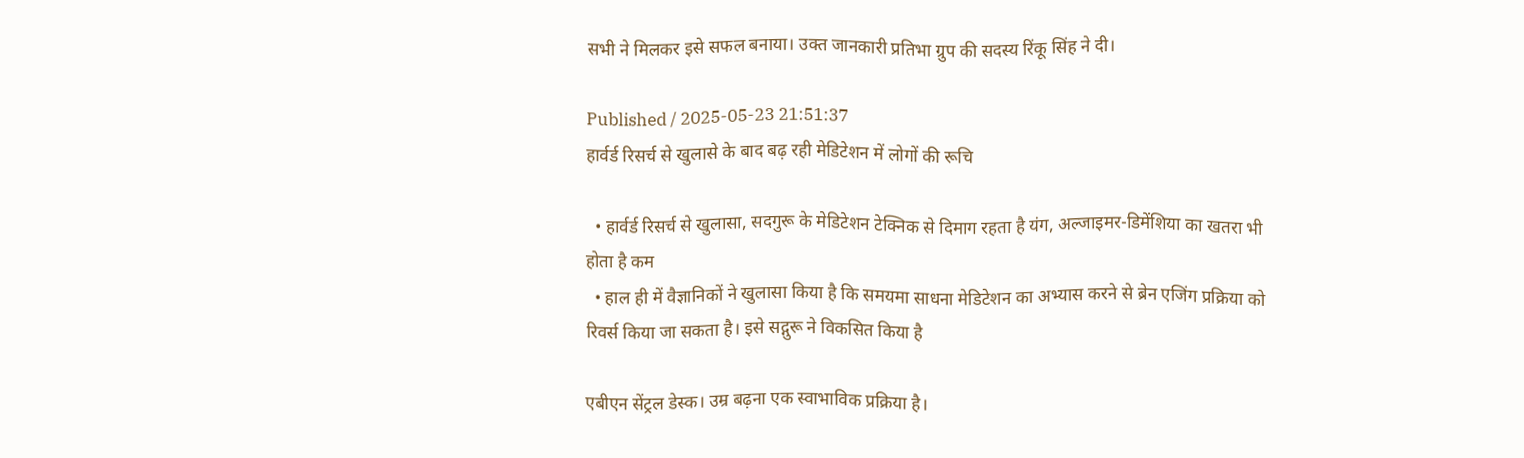सभी ने मिलकर इसे सफल बनाया। उक्त जानकारी प्रतिभा ग्रुप की सदस्य रिंकू सिंह ने दी।

Published / 2025-05-23 21:51:37
हार्वर्ड रिसर्च से खुलासे के बाद बढ़ रही मेडिटेशन में लोगों की रूचि

  • हार्वर्ड रिसर्च से खुलासा, सदगुरू के मेडिटेशन टेक्निक से दिमाग रहता है यंग, अल्जाइमर-डिमेंशिया का खतरा भी होता है कम
  • हाल ही में वैज्ञानिकों ने खुलासा किया है कि समयमा साधना मेडिटेशन का अभ्यास करने से ब्रेन एजिंग प्रक्रिया को रिवर्स किया जा सकता है। इसे सद्गुरू ने विकसित किया है

एबीएन सेंट्रल डेस्क। उम्र बढ़ना एक स्वाभाविक प्रक्रिया है।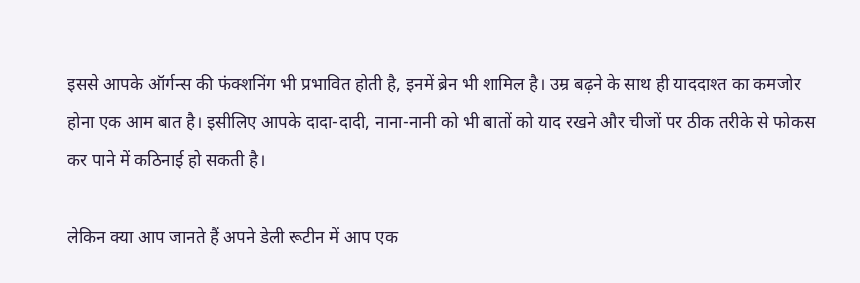इससे आपके ऑर्गन्स की फंक्शनिंग भी प्रभावित होती है, इनमें ब्रेन भी शामिल है। उम्र बढ़ने के साथ ही याददाश्त का कमजोर होना एक आम बात है। इसीलिए आपके दादा-दादी, नाना-नानी को भी बातों को याद रखने और चीजों पर ठीक तरीके से फोकस कर पाने में कठिनाई हो सकती है।

लेकिन क्या आप जानते हैं अपने डेली रूटीन में आप एक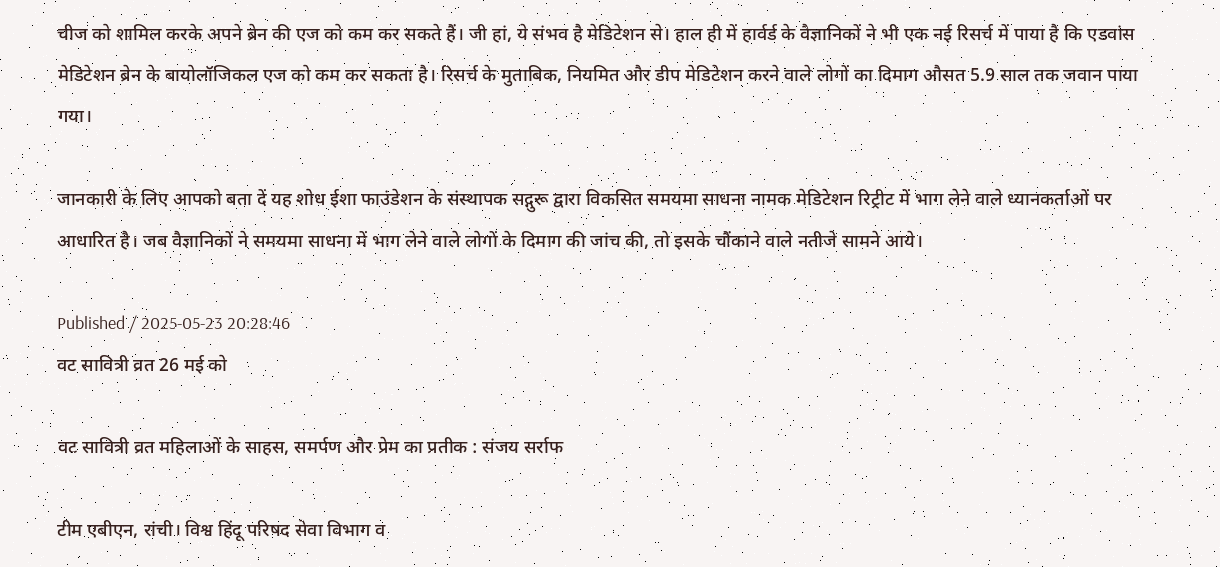चीज को शामिल करके अपने ब्रेन की एज को कम कर सकते हैं। जी हां, ये संभव है मेडिटेशन से। हाल ही में हार्वर्ड के वैज्ञानिकों ने भी एक नई रिसर्च में पाया है कि एडवांस मेडिटेशन ब्रेन के बायोलॉजिकल एज को कम कर सकता है। रिसर्च के मुताबिक, नियमित और डीप मेडिटेशन करने वाले लोगों का दिमाग औसत 5.9 साल तक जवान पाया गया।

जानकारी के लिए आपको बता दें यह शोध ईशा फाउंडेशन के संस्थापक सद्गुरू द्वारा विकसित समयमा साधना नामक मेडिटेशन रिट्रीट में भाग लेने वाले ध्यानकर्ताओं पर आधारित है। जब वैज्ञानिकों ने समयमा साधना में भाग लेने वाले लोगों के दिमाग की जांच की, तो इसके चौंकाने वाले नतीजे सामने आये।

Published / 2025-05-23 20:28:46
वट सावित्री व्रत 26 मई को

वट सावित्री व्रत महिलाओं के साहस, समर्पण और प्रेम का प्रतीक : संजय सर्राफ

टीम एबीएन, रांची। विश्व हिंदू परिषद सेवा विभाग व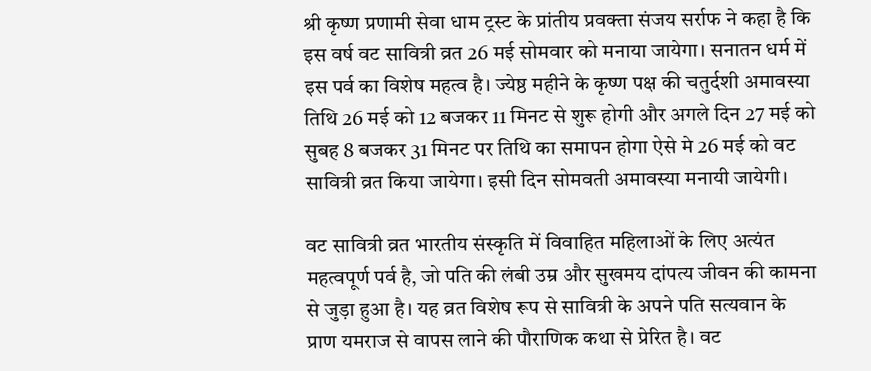श्री कृष्ण प्रणामी सेवा धाम ट्रस्ट के प्रांतीय प्रवक्ता संजय सर्राफ ने कहा है कि इस वर्ष वट सावित्री व्रत 26 मई सोमवार को मनाया जायेगा। सनातन धर्म में इस पर्व का विशेष महत्व है। ज्येष्ठ महीने के कृष्ण पक्ष की चतुर्दशी अमावस्या तिथि 26 मई को 12 बजकर 11 मिनट से शुरू होगी और अगले दिन 27 मई को सुबह 8 बजकर 31 मिनट पर तिथि का समापन होगा ऐसे मे 26 मई को वट सावित्री व्रत किया जायेगा। इसी दिन सोमवती अमावस्या मनायी जायेगी।

वट सावित्री व्रत भारतीय संस्कृति में विवाहित महिलाओं के लिए अत्यंत महत्वपूर्ण पर्व है, जो पति की लंबी उम्र और सुखमय दांपत्य जीवन की कामना से जुड़ा हुआ है। यह व्रत विशेष रूप से सावित्री के अपने पति सत्यवान के प्राण यमराज से वापस लाने की पौराणिक कथा से प्रेरित है। वट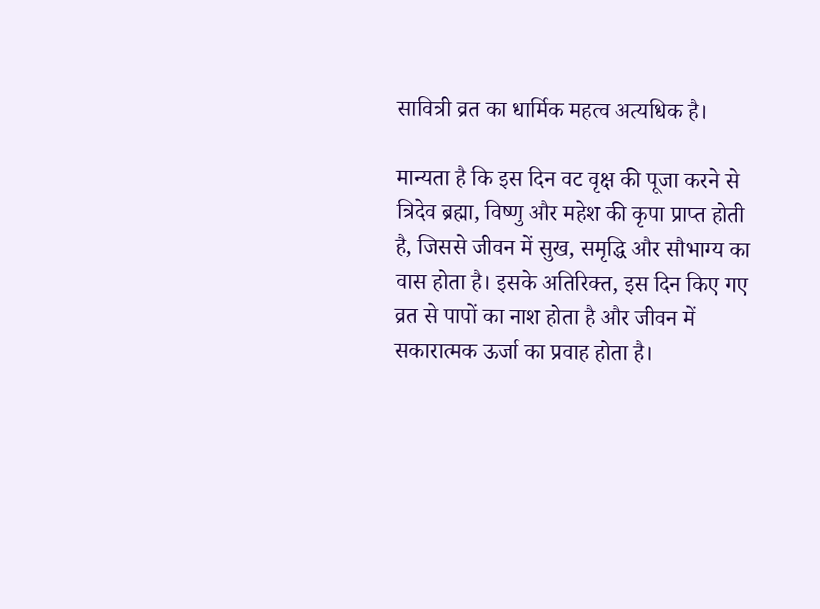सावित्री व्रत का धार्मिक महत्व अत्यधिक है।

मान्यता है कि इस दिन वट वृक्ष की पूजा करने से त्रिदेव ब्रह्मा, विष्णु और महेश की कृपा प्राप्त होती है, जिससे जीवन में सुख, समृद्धि और सौभाग्य का वास होता है। इसके अतिरिक्त, इस दिन किए गए व्रत से पापों का नाश होता है और जीवन में सकारात्मक ऊर्जा का प्रवाह होता है।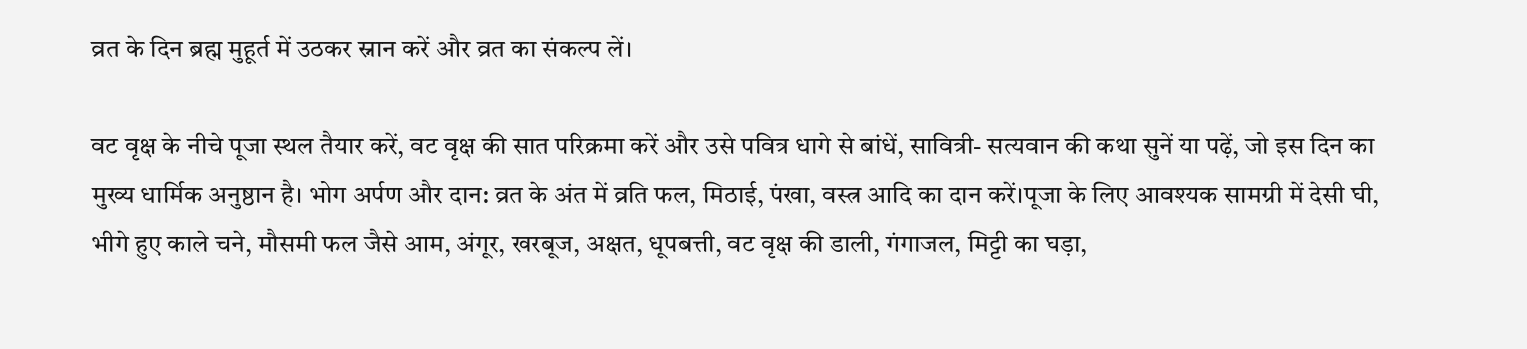व्रत के दिन ब्रह्म मुहूर्त में उठकर स्नान करें और व्रत का संकल्प लें।

वट वृक्ष के नीचे पूजा स्थल तैयार करें, वट वृक्ष की सात परिक्रमा करें और उसे पवित्र धागे से बांधें, सावित्री- सत्यवान की कथा सुनें या पढ़ें, जो इस दिन का मुख्य धार्मिक अनुष्ठान है। भोग अर्पण और दान: व्रत के अंत में व्रति फल, मिठाई, पंखा, वस्त्र आदि का दान करें।पूजा के लिए आवश्यक सामग्री में देसी घी, भीगे हुए काले चने, मौसमी फल जैसे आम, अंगूर, खरबूज, अक्षत, धूपबत्ती, वट वृक्ष की डाली, गंगाजल, मिट्टी का घड़ा,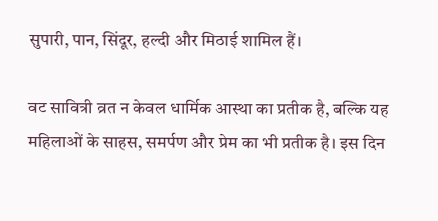सुपारी, पान, सिंदूर, हल्दी और मिठाई शामिल हैं।

वट सावित्री व्रत न केवल धार्मिक आस्था का प्रतीक है, बल्कि यह महिलाओं के साहस, समर्पण और प्रेम का भी प्रतीक है। इस दिन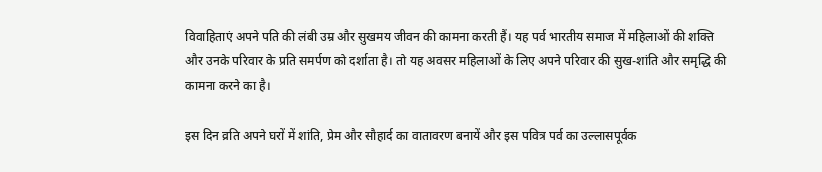विवाहिताएं अपने पति की लंबी उम्र और सुखमय जीवन की कामना करती हैं। यह पर्व भारतीय समाज में महिलाओं की शक्ति और उनके परिवार के प्रति समर्पण को दर्शाता है। तो यह अवसर महिलाओं के लिए अपने परिवार की सुख-शांति और समृद्धि की कामना करने का है।

इस दिन व्रति अपने घरों में शांति, प्रेम और सौहार्द का वातावरण बनायें और इस पवित्र पर्व का उल्लासपूर्वक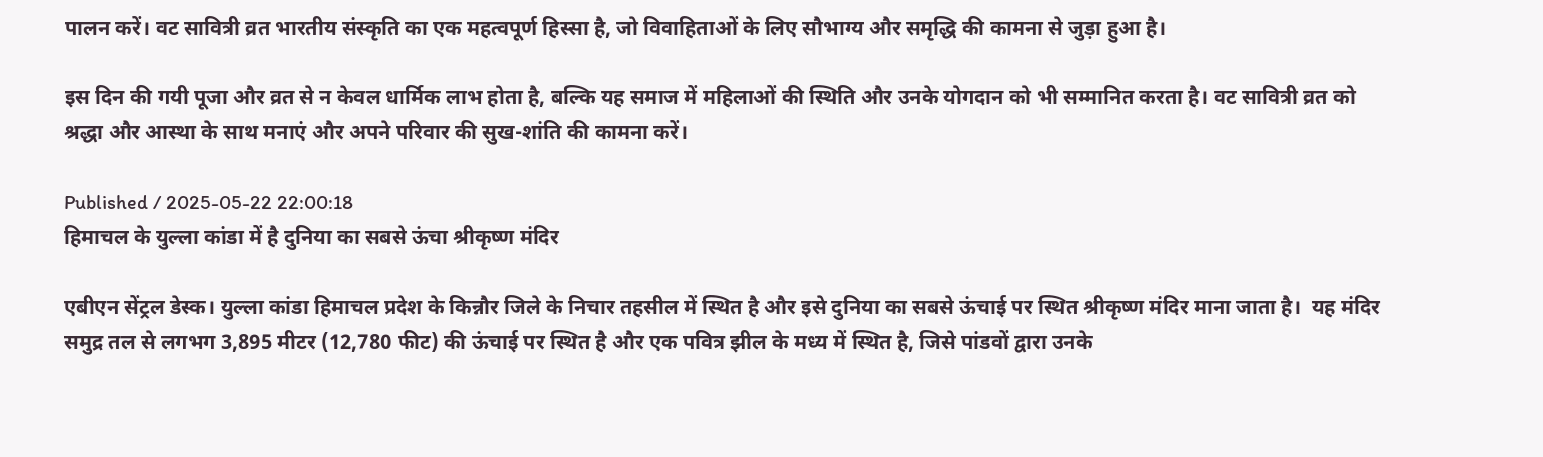पालन करें। वट सावित्री व्रत भारतीय संस्कृति का एक महत्वपूर्ण हिस्सा है, जो विवाहिताओं के लिए सौभाग्य और समृद्धि की कामना से जुड़ा हुआ है।

इस दिन की गयी पूजा और व्रत से न केवल धार्मिक लाभ होता है, बल्कि यह समाज में महिलाओं की स्थिति और उनके योगदान को भी सम्मानित करता है। वट सावित्री व्रत को श्रद्धा और आस्था के साथ मनाएं और अपने परिवार की सुख-शांति की कामना करें।

Published / 2025-05-22 22:00:18
हिमाचल के युल्ला कांडा में है दुनिया का सबसे ऊंचा श्रीकृष्ण मंदिर

एबीएन सेंट्रल डेस्क। युल्ला कांडा हिमाचल प्रदेश के किन्नौर जिले के निचार तहसील में स्थित है और इसे दुनिया का सबसे ऊंचाई पर स्थित श्रीकृष्ण मंदिर माना जाता है।  यह मंदिर समुद्र तल से लगभग 3,895 मीटर (12,780 फीट) की ऊंचाई पर स्थित है और एक पवित्र झील के मध्य में स्थित है, जिसे पांडवों द्वारा उनके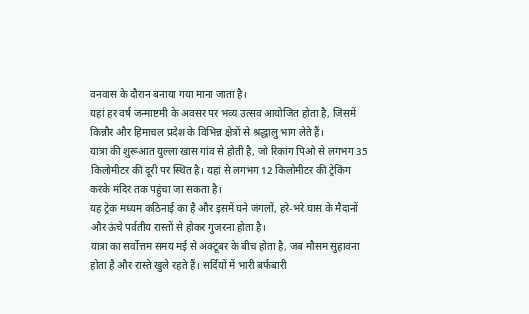वनवास के दौरान बनाया गया माना जाता है।
यहां हर वर्ष जन्माष्टमी के अवसर पर भव्य उत्सव आयोजित होता है, जिसमें किन्नौर और हिमाचल प्रदेश के विभिन्न क्षेत्रों से श्रद्धालु भाग लेते हैं।
यात्रा की शुरूआत युल्ला खास गांव से होती है, जो रिकांग पिओ से लगभग 35 किलोमीटर की दूरी पर स्थित है। यहां से लगभग 12 किलोमीटर की ट्रेकिंग करके मंदिर तक पहुंचा जा सकता है।
यह ट्रेक मध्यम कठिनाई का है और इसमें घने जंगलों, हरे-भरे घास के मैदानों और ऊंचे पर्वतीय रास्तों से होकर गुजरना होता है।
यात्रा का सर्वोत्तम समय मई से अक्टूबर के बीच होता है, जब मौसम सुहावना होता है और रास्ते खुले रहते हैं। सर्दियों में भारी बर्फबारी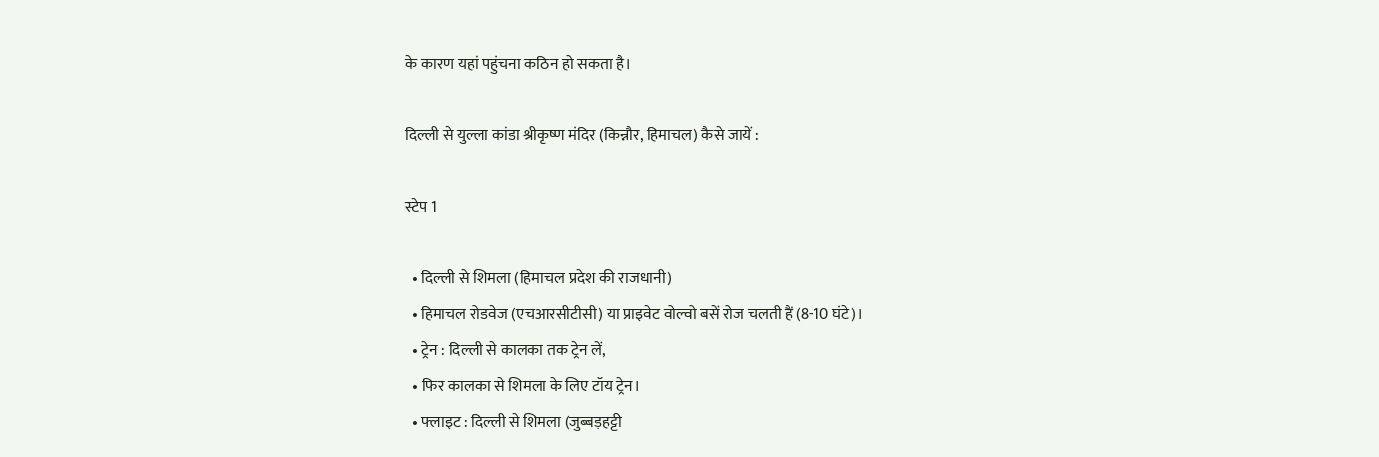के कारण यहां पहुंचना कठिन हो सकता है।

दिल्ली से युल्ला कांडा श्रीकृष्ण मंदिर (किन्नौर, हिमाचल) कैसे जायें :

स्टेप 1

  • दिल्ली से शिमला (हिमाचल प्रदेश की राजधानी)
  • हिमाचल रोडवेज (एचआरसीटीसी) या प्राइवेट वोल्वो बसें रोज चलती हैं (8-10 घंटे)।
  • ट्रेन : दिल्ली से कालका तक ट्रेन लें,
  • फिर कालका से शिमला के लिए टॉय ट्रेन।
  • फ्लाइट : दिल्ली से शिमला (जुब्बड़हट्टी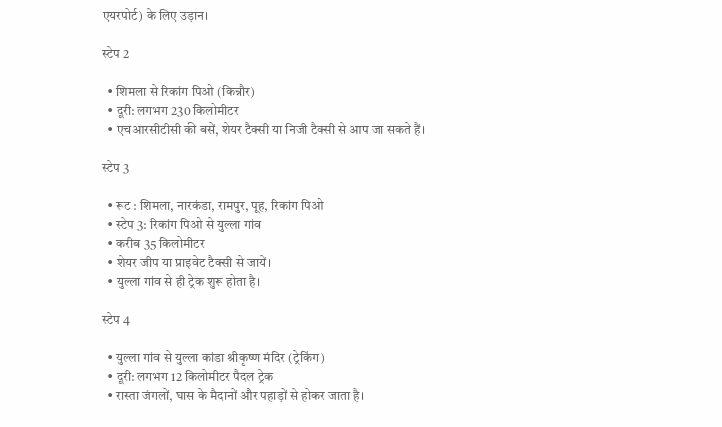एयरपोर्ट) के लिए उड़ान।

स्टेप 2

  • शिमला से रिकांग पिओ (किन्नौर)
  • दूरी: लगभग 230 किलोमीटर
  • एचआरसीटीसी की बसें, शेयर टैक्सी या निजी टैक्सी से आप जा सकते हैं।

स्टेप 3

  • रूट : शिमला, नारकंडा, रामपुर, पूह, रिकांग पिओ
  • स्टेप 3: रिकांग पिओ से युल्ला गांव
  • करीब 35 किलोमीटर
  • शेयर जीप या प्राइवेट टैक्सी से जायें।
  • युल्ला गांव से ही ट्रेक शुरू होता है।

स्टेप 4

  • युल्ला गांव से युल्ला कांडा श्रीकृष्ण मंदिर (ट्रेकिंग)
  • दूरी: लगभग 12 किलोमीटर पैदल ट्रेक
  • रास्ता जंगलों, घास के मैदानों और पहाड़ों से होकर जाता है।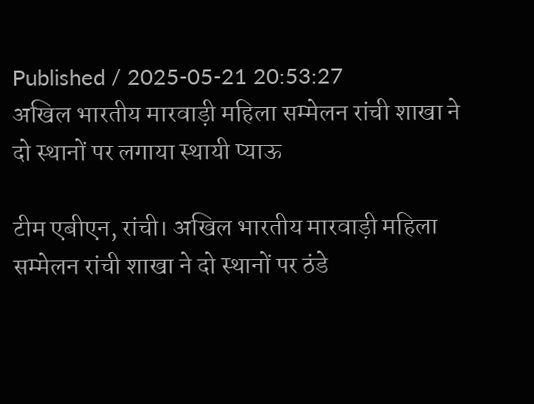Published / 2025-05-21 20:53:27
अखिल भारतीय मारवाड़ी महिला सम्मेलन रांची शाखा ने दो स्थानों पर लगाया स्थायी प्याऊ

टीम एबीएन, रांची। अखिल भारतीय मारवाड़ी महिला सम्मेलन रांची शाखा ने दो स्थानों पर ठंडे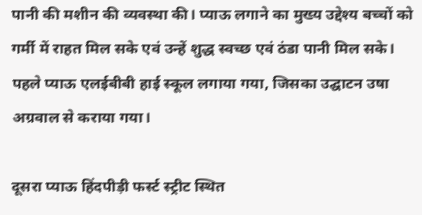पानी की मशीन की व्यवस्था की। प्याऊ लगाने का मुख्य उद्देश्य बच्चों को गर्मी में राहत मिल सके एवं उन्हें शुद्ध स्वच्छ एवं ठंडा पानी मिल सके। पहले प्याऊ एलईबीबी हाई स्कूल लगाया गया, जिसका उद्घाटन उषा अग्रवाल से कराया गया।

दूसरा प्याऊ हिंदपीड़ी फर्स्ट स्ट्रीट स्थित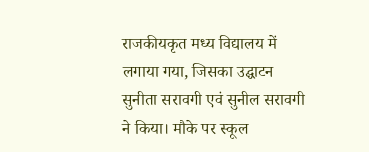राजकीयकृत मध्य विद्यालय में लगाया गया, जिसका उद्घाटन सुनीता सरावगी एवं सुनील सरावगी ने किया। मौके पर स्कूल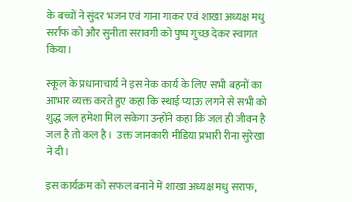के बच्चों ने सुंदर भजन एवं गाना गाकर एवं शाखा अध्यक्ष मधु सर्राफ को और सुनीता सरावगी को पुष्प गुच्छ देकर स्वागत किया।

स्कूल के प्रधानाचार्य ने इस नेक कार्य के लिए सभी बहनों का आभार व्यक्त करते हुए कहा कि स्थाई प्याऊ लगने से सभी को शुद्ध जल हमेशा मिल सकेगा उन्होंने कहा कि जल ही जीवन है जल है तो कल है।  उक्त जानकारी मीडिया प्रभारी रीना सुरेखा ने दी।

इस कार्यक्रम को सफल बनाने में शाखा अध्यक्ष मधु सराफ,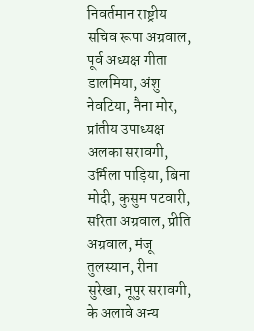निवर्तमान राष्ट्रीय सचिव रूपा अग्रवाल, पूर्व अध्यक्ष गीता डालमिया, अंशु नेवटिया, नैना मोर, प्रांतीय उपाध्यक्ष अलका सरावगी, उर्मिला पाड़िया, बिना मोदी, कुसुम पटवारी, सरिता अग्रवाल, प्रीति अग्रवाल, मंजू तुलस्यान, रीना सुरेखा, नूपुर सरावगी, के अलावे अन्य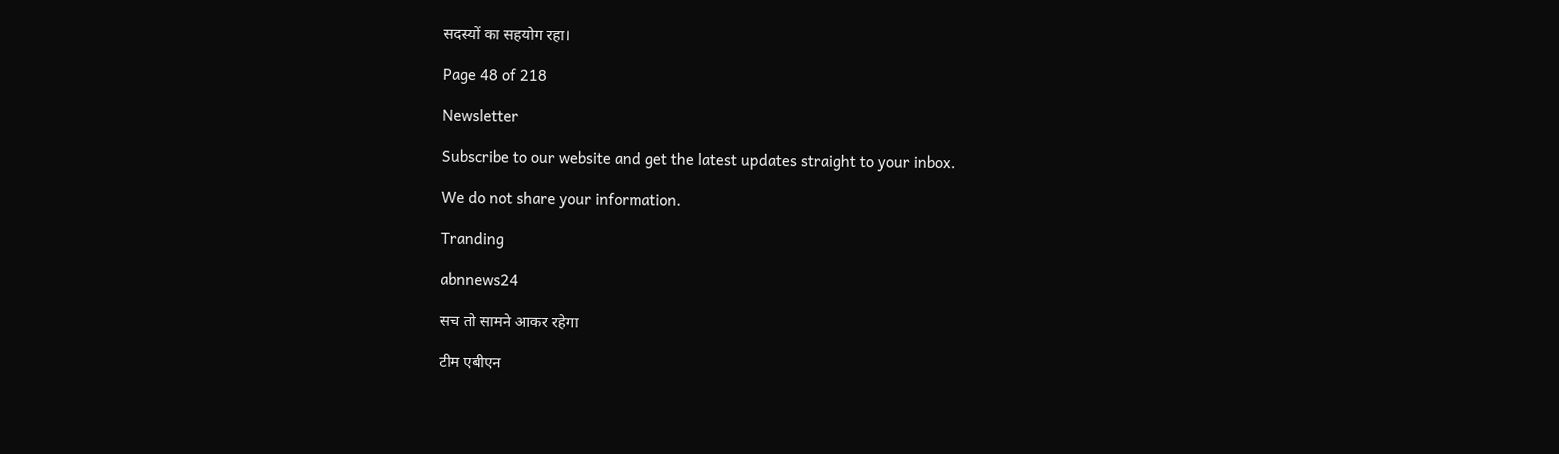सदस्यों का सहयोग रहा।

Page 48 of 218

Newsletter

Subscribe to our website and get the latest updates straight to your inbox.

We do not share your information.

Tranding

abnnews24

सच तो सामने आकर रहेगा

टीम एबीएन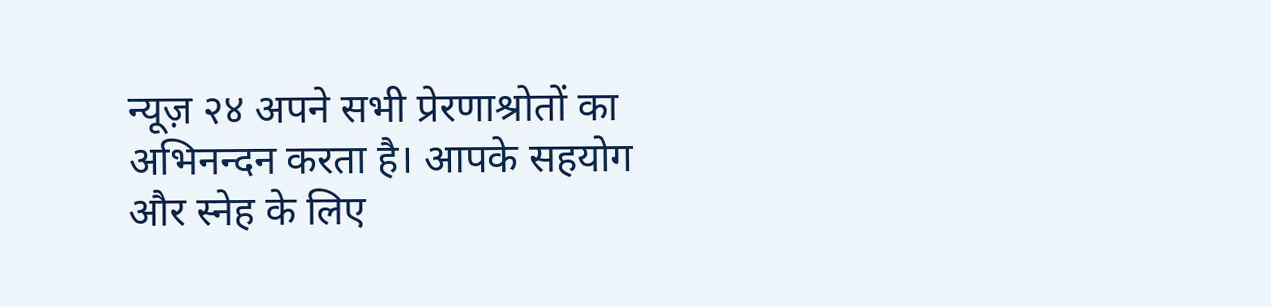न्यूज़ २४ अपने सभी प्रेरणाश्रोतों का अभिनन्दन करता है। आपके सहयोग और स्नेह के लिए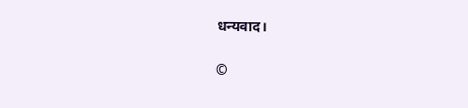धन्यवाद।

©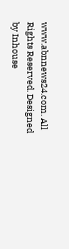www.abnnews24.com. All Rights Reserved. Designed by Inhouse